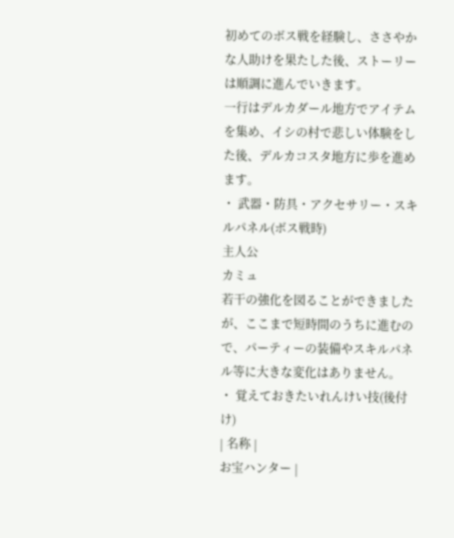初めてのボス戦を経験し、ささやかな人助けを果たした後、ストーリーは順調に進んでいきます。
一行はデルカダール地方でアイテムを集め、イシの村で悲しい体験をした後、デルカコスタ地方に歩を進めます。
・ 武器・防具・アクセサリー・スキルパネル(ボス戦時)
主人公
カミュ
若干の強化を図ることができましたが、ここまで短時間のうちに進むので、パーティーの装備やスキルパネル等に大きな変化はありません。
・ 覚えておきたいれんけい技(後付け)
| 名称 |
お宝ハンター |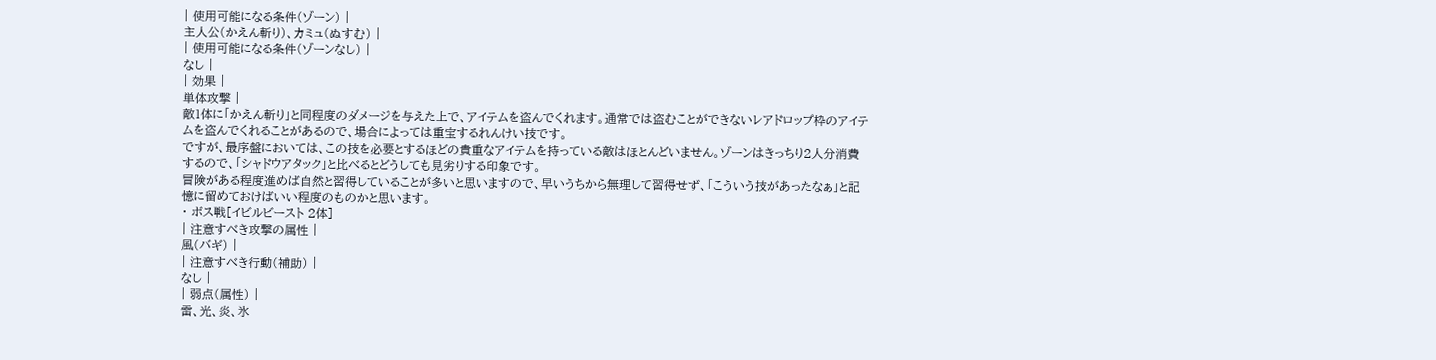| 使用可能になる条件(ゾーン) |
主人公(かえん斬り)、カミュ(ぬすむ) |
| 使用可能になる条件(ゾーンなし) |
なし |
| 効果 |
単体攻撃 |
敵1体に「かえん斬り」と同程度のダメージを与えた上で、アイテムを盗んでくれます。通常では盗むことができないレアドロップ枠のアイテムを盗んでくれることがあるので、場合によっては重宝するれんけい技です。
ですが、最序盤においては、この技を必要とするほどの貴重なアイテムを持っている敵はほとんどいません。ゾーンはきっちり2人分消費するので、「シャドウアタック」と比べるとどうしても見劣りする印象です。
冒険がある程度進めば自然と習得していることが多いと思いますので、早いうちから無理して習得せず、「こういう技があったなぁ」と記憶に留めておけばいい程度のものかと思います。
・ ボス戦[イビルビースト 2体]
| 注意すべき攻撃の属性 |
風(バギ) |
| 注意すべき行動(補助) |
なし |
| 弱点(属性) |
雷、光、炎、氷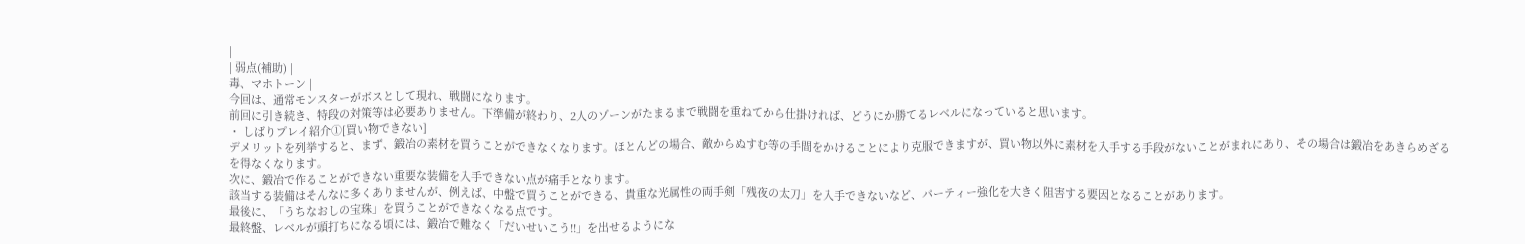|
| 弱点(補助) |
毒、マホトーン |
今回は、通常モンスターがボスとして現れ、戦闘になります。
前回に引き続き、特段の対策等は必要ありません。下準備が終わり、2人のゾーンがたまるまで戦闘を重ねてから仕掛ければ、どうにか勝てるレベルになっていると思います。
・ しばりプレイ紹介①[買い物できない]
デメリットを列挙すると、まず、鍛冶の素材を買うことができなくなります。ほとんどの場合、敵からぬすむ等の手間をかけることにより克服できますが、買い物以外に素材を入手する手段がないことがまれにあり、その場合は鍛冶をあきらめざるを得なくなります。
次に、鍛冶で作ることができない重要な装備を入手できない点が痛手となります。
該当する装備はそんなに多くありませんが、例えば、中盤で買うことができる、貴重な光属性の両手剣「残夜の太刀」を入手できないなど、パーティー強化を大きく阻害する要因となることがあります。
最後に、「うちなおしの宝珠」を買うことができなくなる点です。
最終盤、レベルが頭打ちになる頃には、鍛冶で難なく「だいせいこう!!」を出せるようにな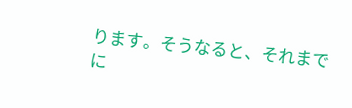ります。そうなると、それまでに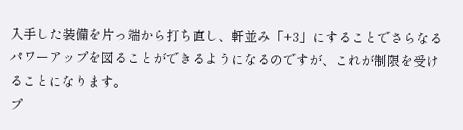入手した装備を片っ端から打ち直し、軒並み「+3」にすることでさらなるパワーアップを図ることができるようになるのですが、これが制限を受けることになります。
プ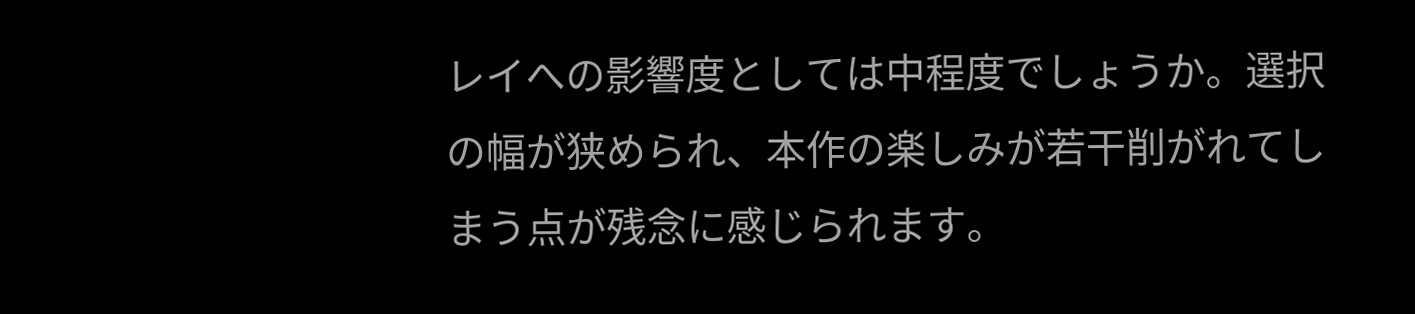レイへの影響度としては中程度でしょうか。選択の幅が狭められ、本作の楽しみが若干削がれてしまう点が残念に感じられます。